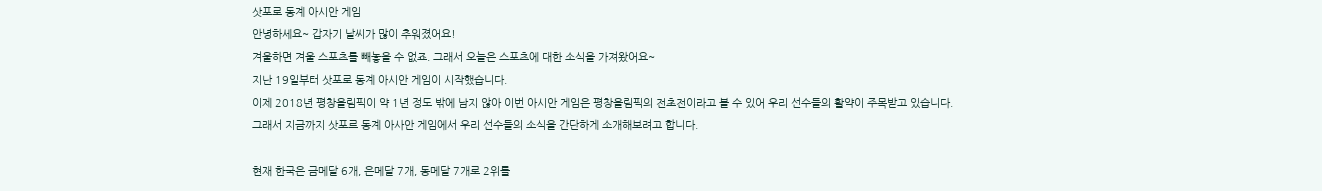삿포로 동계 아시안 게임
안녕하세요~ 갑자기 날씨가 많이 추워졌어요!
겨울하면 겨울 스포츠를 빼놓을 수 없죠. 그래서 오늘은 스포츠에 대한 소식을 가져왔어요~
지난 19일부터 삿포로 동계 아시안 게임이 시작했습니다.
이제 2018년 평창올림픽이 약 1년 정도 밖에 남지 않아 이번 아시안 게임은 평창올림픽의 전초전이라고 볼 수 있어 우리 선수들의 활약이 주목받고 있습니다.
그래서 지금까지 삿포르 동계 아사안 게임에서 우리 선수들의 소식을 간단하게 소개해보려고 합니다.

현재 한국은 금메달 6개, 은메달 7개, 동메달 7개로 2위를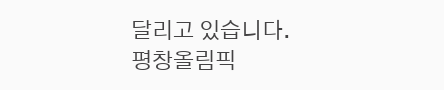달리고 있습니다.
평창올림픽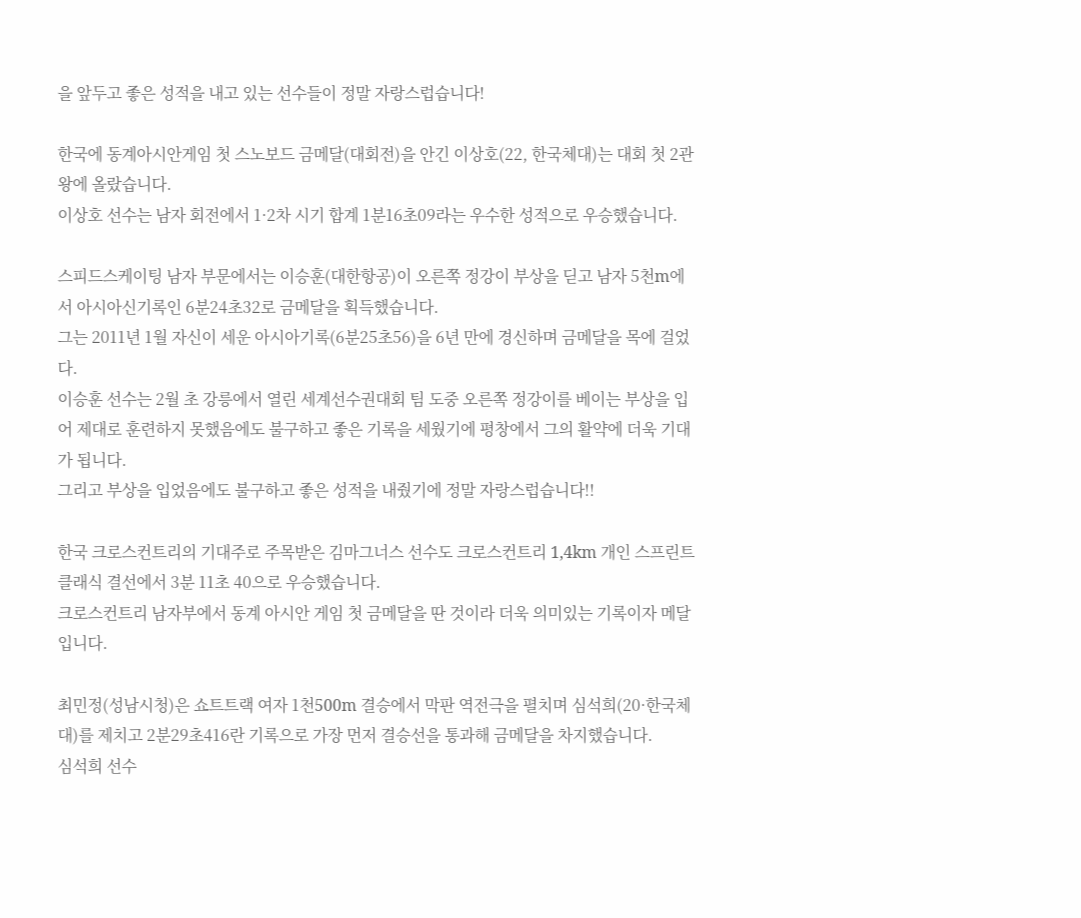을 앞두고 좋은 성적을 내고 있는 선수들이 정말 자랑스럽습니다!

한국에 동계아시안게임 첫 스노보드 금메달(대회전)을 안긴 이상호(22, 한국체대)는 대회 첫 2관왕에 올랐습니다.
이상호 선수는 남자 회전에서 1·2차 시기 합계 1분16초09라는 우수한 성적으로 우승했습니다.

스피드스케이팅 남자 부문에서는 이승훈(대한항공)이 오른쪽 정강이 부상을 딛고 남자 5천m에서 아시아신기록인 6분24초32로 금메달을 획득했습니다.
그는 2011년 1월 자신이 세운 아시아기록(6분25초56)을 6년 만에 경신하며 금메달을 목에 걸었다.
이승훈 선수는 2월 초 강릉에서 열린 세계선수권대회 팀 도중 오른쪽 정강이를 베이는 부상을 입어 제대로 훈련하지 못했음에도 불구하고 좋은 기록을 세웠기에 평창에서 그의 활약에 더욱 기대가 됩니다.
그리고 부상을 입었음에도 불구하고 좋은 성적을 내줬기에 정말 자랑스럽습니다!!

한국 크로스컨트리의 기대주로 주목받은 김마그너스 선수도 크로스컨트리 1,4km 개인 스프린트 클래식 결선에서 3분 11초 40으로 우승했습니다.
크로스컨트리 남자부에서 동계 아시안 게임 첫 금메달을 딴 것이라 더욱 의미있는 기록이자 메달입니다.

최민정(성남시청)은 쇼트트랙 여자 1천500m 결승에서 막판 역전극을 펼치며 심석희(20·한국체대)를 제치고 2분29초416란 기록으로 가장 먼저 결승선을 통과해 금메달을 차지했습니다.
심석희 선수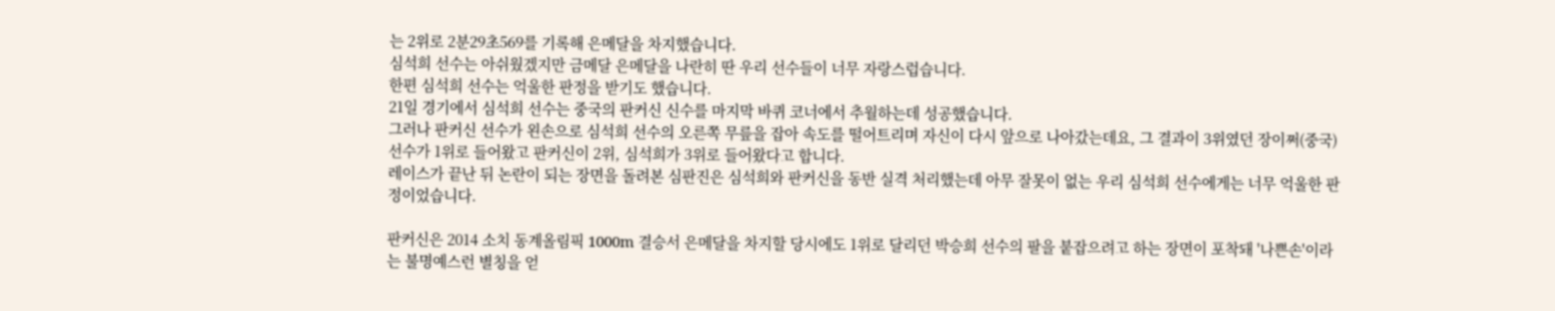는 2위로 2분29초569를 기록해 은메달을 차지했습니다.
심석희 선수는 아쉬웠겠지만 금메달 은메달을 나란히 딴 우리 선수들이 너무 자랑스럽습니다.
한편 심석희 선수는 억울한 판정을 받기도 했습니다.
21일 경기에서 심석희 선수는 중국의 판커신 신수를 마지막 바퀴 코너에서 추월하는데 성공했습니다.
그러나 판커신 선수가 왼손으로 심석희 선수의 오른쪽 무릎을 잡아 속도를 떨어트리며 자신이 다시 앞으로 나아갔는데요, 그 결과이 3위였던 장이쩌(중국) 선수가 1위로 들어왔고 판커신이 2위, 심석희가 3위로 들어왔다고 합니다.
레이스가 끝난 뒤 논란이 되는 장면을 돌려본 심판진은 심석희와 판커신을 동반 실격 처리했는데 아무 잘못이 없는 우리 심석희 선수에게는 너무 억울한 판정이었습니다.

판커신은 2014 소치 동계올림픽 1000m 결승서 은메달을 차지할 당시에도 1위로 달리던 박승희 선수의 팔을 붙잡으려고 하는 장면이 포착돼 '나쁜손'이라는 불명예스런 별칭을 얻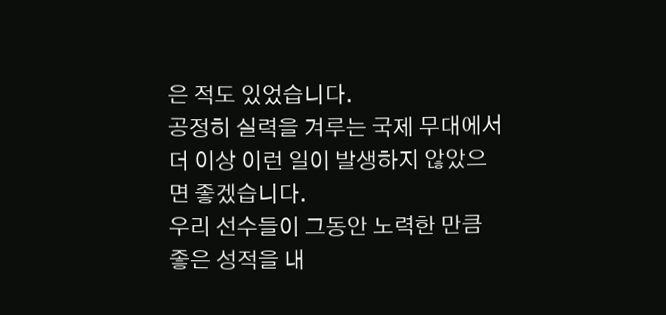은 적도 있었습니다.
공정히 실력을 겨루는 국제 무대에서 더 이상 이런 일이 발생하지 않았으면 좋겠습니다.
우리 선수들이 그동안 노력한 만큼 좋은 성적을 내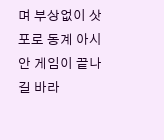며 부상없이 삿포로 동계 아시안 게임이 끝나길 바라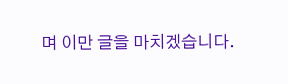며 이만 글을 마치겠습니다.